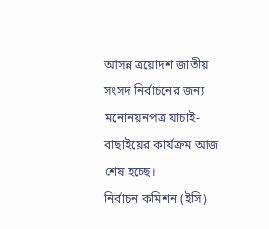আসন্ন ত্রয়োদশ জাতীয় সংসদ নির্বাচনের জন্য মনোনয়নপত্র যাচাই-বাছাইয়ের কার্যক্রম আজ শেষ হচ্ছে।
নির্বাচন কমিশন (ইসি)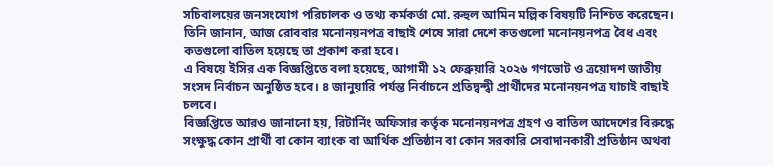সচিবালয়ের জনসংযোগ পরিচালক ও তথ্য কর্মকর্তা মো. রুহুল আমিন মল্লিক বিষয়টি নিশ্চিত করেছেন। তিনি জানান, আজ রোববার মনোনয়নপত্র বাছাই শেষে সারা দেশে কতগুলো মনোনয়নপত্র বৈধ এবং কতগুলো বাতিল হয়েছে তা প্রকাশ করা হবে।
এ বিষয়ে ইসির এক বিজ্ঞপ্তিতে বলা হয়েছে, আগামী ১২ ফেব্রুয়ারি ২০২৬ গণভোট ও ত্রয়োদশ জাতীয় সংসদ নির্বাচন অনুষ্ঠিত হবে। ৪ জানুয়ারি পর্যন্ত নির্বাচনে প্রতিদ্বন্দ্বী প্রার্থীদের মনোনয়নপত্র যাচাই বাছাই চলবে।
বিজ্ঞপ্তিতে আরও জানানো হয়, রিটার্নিং অফিসার কর্তৃক মনোনয়নপত্র গ্রহণ ও বাতিল আদেশের বিরুদ্ধে সংক্ষুদ্ধ কোন প্রার্থী বা কোন ব্যাংক বা আর্থিক প্রতিষ্ঠান বা কোন সরকারি সেবাদানকারী প্রতিষ্ঠান অথবা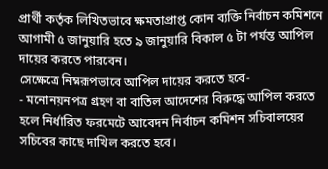প্রার্থী কর্তৃক লিখিতভাবে ক্ষমতাপ্রাপ্ত কোন ব্যক্তি নির্বাচন কমিশনে আগামী ৫ জানুয়ারি হতে ৯ জানুয়ারি বিকাল ৫ টা পর্যন্ত আপিল দায়ের করতে পারবেন।
সেক্ষেত্রে নিম্নরূপভাবে আপিল দায়ের করতে হবে-
- মনোনয়নপত্র গ্রহণ বা বাতিল আদেশের বিরুদ্ধে আপিল করতে হলে নির্ধারিত ফরমেটে আবেদন নির্বাচন কমিশন সচিবালয়ের সচিবের কাছে দাখিল করতে হবে।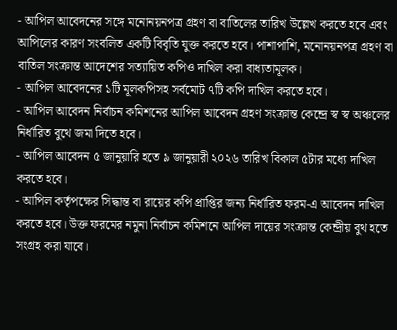- আপিল আবেদনের সঙ্গে মনোনয়নপত্র গ্রহণ বা বাতিলের তারিখ উল্লেখ করতে হবে এবং আপিলের কারণ সংবলিত একটি বিবৃতি যুক্ত করতে হবে। পাশাপাশি, মনোনয়নপত্র গ্রহণ বা বাতিল সংক্রান্ত আদেশের সত্যায়িত কপিও দাখিল করা বাধ্যতামূলক।
- আপিল আবেদনের ১টি মূলকপিসহ সর্বমোট ৭টি কপি দাখিল করতে হবে।
- আপিল আবেদন নির্বাচন কমিশনের আপিল আবেদন গ্রহণ সংক্রান্ত কেন্দ্রে স্ব স্ব অঞ্চলের নির্ধারিত বুথে জমা দিতে হবে।
- আপিল আবেদন ৫ জানুয়ারি হতে ৯ জানুয়ারী ২০২৬ তারিখ বিকাল ৫টার মধ্যে দাখিল করতে হবে।
- আপিল কর্তৃপক্ষের সিদ্ধান্ত বা রায়ের কপি প্রাপ্তির জন্য নির্ধারিত ফরম-এ আবেদন দাখিল করতে হবে। উক্ত ফরমের নমুনা নির্বাচন কমিশনে আপিল দায়ের সংক্রান্ত কেন্দ্রীয় বুথ হতে সংগ্রহ করা যাবে।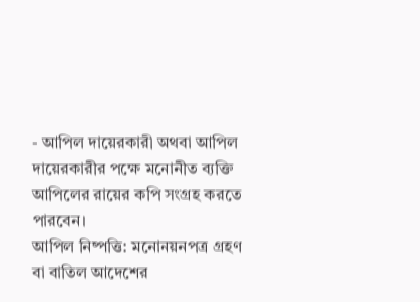- আপিল দায়েরকারী অথবা আপিল দায়েরকারীর পক্ষে মনোনীত ব্যক্তি আপিলের রায়ের কপি সংগ্রহ করতে পারবেন।
আপিল নিষ্পত্তি: মনোনয়নপত্র গ্রহণ বা বাতিল আদেশের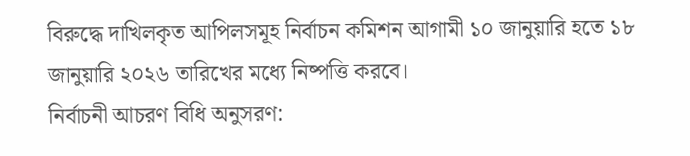বিরুদ্ধে দাখিলকৃত আপিলসমূহ নির্বাচন কমিশন আগামী ১০ জানুয়ারি হতে ১৮ জানুয়ারি ২০২৬ তারিখের মধ্যে নিষ্পত্তি করবে।
নির্বাচনী আচরণ বিধি অনুসরণ: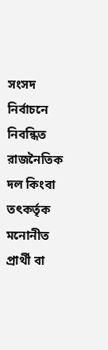সংসদ নির্বাচনে নিবন্ধিত রাজনৈতিক দল কিংবা তৎকর্তৃক মনোনীত প্রার্থী বা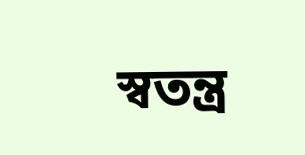স্বতন্ত্র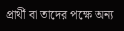প্রার্থী বা তাদের পক্ষে অন্য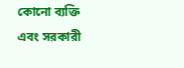কোনো ব্যক্তি এবং সরকারী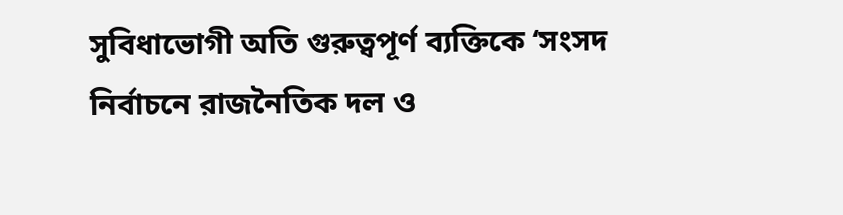সুবিধাভোগী অতি গুরুত্বপূর্ণ ব্যক্তিকে ‘সংসদ নির্বাচনে রাজনৈতিক দল ও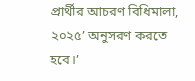প্রার্থীর আচরণ বিধিমালা, ২০২৫’ অনুসরণ করতে হবে।’